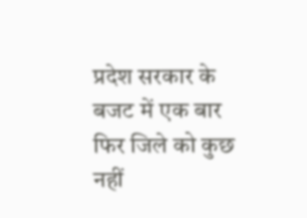प्रदेश सरकार के बजट में एक बार फिर जिले को कुछ नहीं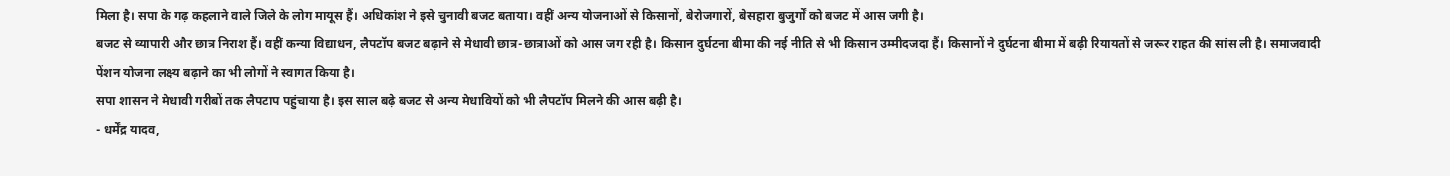मिला है। सपा के गढ़ कहलाने वाले जिले के लोग मायूस हैं। अधिकांश ने इसे चुनावी बजट बताया। वहीं अन्य योजनाओं से किसानों, बेरोजगारों, बेसहारा बुजुर्गों को बजट में आस जगी है।
बजट से व्यापारी और छात्र निराश हैं। वहीं कन्या विद्याधन, लैपटॉप बजट बढ़ाने से मेधावी छात्र-छात्राओं को आस जग रही है। किसान दुर्घटना बीमा की नई नीति से भी किसान उम्मीदजदा हैं। किसानों ने दुर्घटना बीमा में बढ़ी रियायतों से जरूर राहत की सांस ली है। समाजवादी पेंशन योजना लक्ष्य बढ़ाने का भी लोगों ने स्वागत किया है।
सपा शासन ने मेधावी गरीबों तक लैपटाप पहुंचाया है। इस साल बढ़े बजट से अन्य मेधावियों को भी लैपटॉप मिलने की आस बढ़ी है।
- धर्मेंद्र यादव,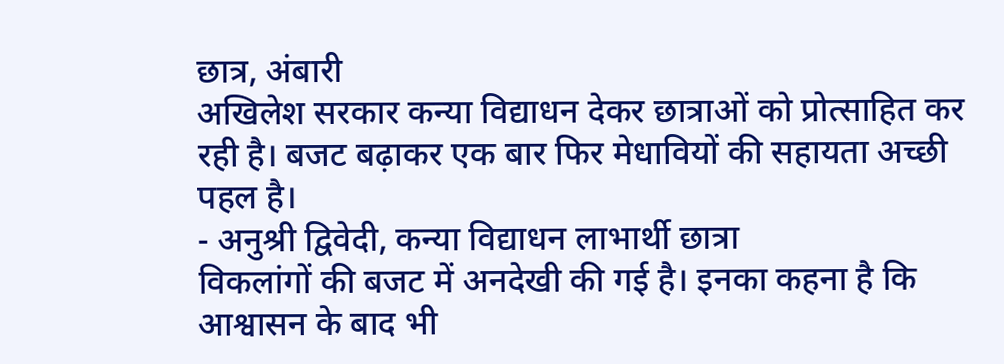छात्र, अंबारी
अखिलेश सरकार कन्या विद्याधन देकर छात्राओं को प्रोत्साहित कर रही है। बजट बढ़ाकर एक बार फिर मेधावियों की सहायता अच्छी पहल है।
- अनुश्री द्विवेदी, कन्या विद्याधन लाभार्थी छात्रा
विकलांगों की बजट में अनदेखी की गई है। इनका कहना है कि आश्वासन के बाद भी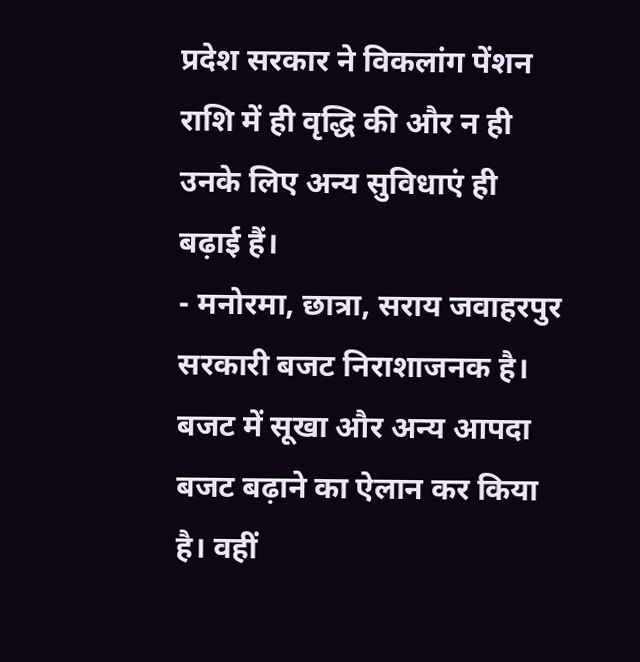प्रदेश सरकार ने विकलांग पेंशन राशि में ही वृद्धि की और न ही उनके लिए अन्य सुविधाएं ही बढ़ाई हैं।
- मनोरमा, छात्रा, सराय जवाहरपुर
सरकारी बजट निराशाजनक है। बजट में सूखा और अन्य आपदा बजट बढ़ाने का ऐलान कर किया है। वहीं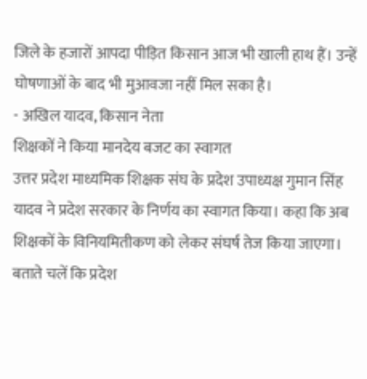जिले के हजारों आपदा पीड़ित किसान आज भी खाली हाथ हैं। उन्हें घोषणाओं के बाद भी मुआवजा नहीं मिल सका है।
- अखिल यादव, किसान नेता
शिक्षकों ने किया मानदेय बजट का स्वागत
उत्तर प्रदेश माध्यमिक शिक्षक संघ के प्रदेश उपाध्यक्ष गुमान सिंह यादव ने प्रदेश सरकार के निर्णय का स्वागत किया। कहा कि अब शिक्षकों के विनियमितीकण को लेकर संघर्ष तेज किया जाएगा। बताते चलें कि प्रदेश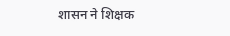शासन ने शिक्षक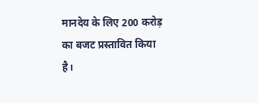मानदेय के लिए 200 करोड़ का बजट प्रस्तावित किया है।